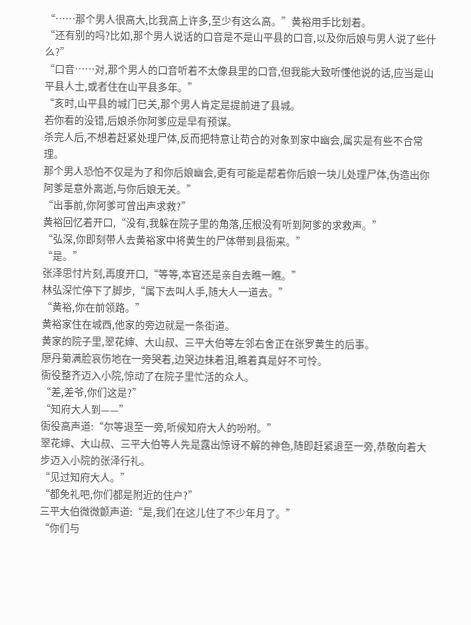“……那个男人很高大,比我高上许多,至少有这么高。”黄裕用手比划着。
“还有别的吗?比如,那个男人说话的口音是不是山平县的口音,以及你后娘与男人说了些什么?”
“口音……对,那个男人的口音听着不太像县里的口音,但我能大致听懂他说的话,应当是山平县人士,或者住在山平县多年。”
“亥时,山平县的城门已关,那个男人肯定是提前进了县城。
若你看的没错,后娘杀你阿爹应是早有预谋。
杀完人后,不想着赶紧处理尸体,反而把特意让苟合的对象到家中幽会,属实是有些不合常理。
那个男人恐怕不仅是为了和你后娘幽会,更有可能是帮着你后娘一块儿处理尸体,伪造出你阿爹是意外离逝,与你后娘无关。”
“出事前,你阿爹可曾出声求救?”
黄裕回忆着开口,“没有,我躲在院子里的角落,压根没有听到阿爹的求救声。”
“弘深,你即刻带人去黄裕家中将黄生的尸体带到县衙来。”
“是。”
张泽思忖片刻,再度开口,“等等,本官还是亲自去瞧一瞧。”
林弘深忙停下了脚步,“属下去叫人手,随大人一道去。”
“黄裕,你在前领路。”
黄裕家住在城西,他家的旁边就是一条街道。
黄家的院子里,翠花婶、大山叔、三平大伯等左邻右舍正在张罗黄生的后事。
廖丹菊满脸哀伤地在一旁哭着,边哭边抹着泪,瞧着真是好不可怜。
衙役整齐迈入小院,惊动了在院子里忙活的众人。
“差,差爷,你们这是?”
“知府大人到——”
衙役高声道:“尔等退至一旁,听候知府大人的吩咐。”
翠花婶、大山叔、三平大伯等人先是露出惊讶不解的神色,随即赶紧退至一旁,恭敬向着大步迈入小院的张泽行礼。
“见过知府大人。”
“都免礼吧,你们都是附近的住户?”
三平大伯微微颤声道:“是,我们在这儿住了不少年月了。”
“你们与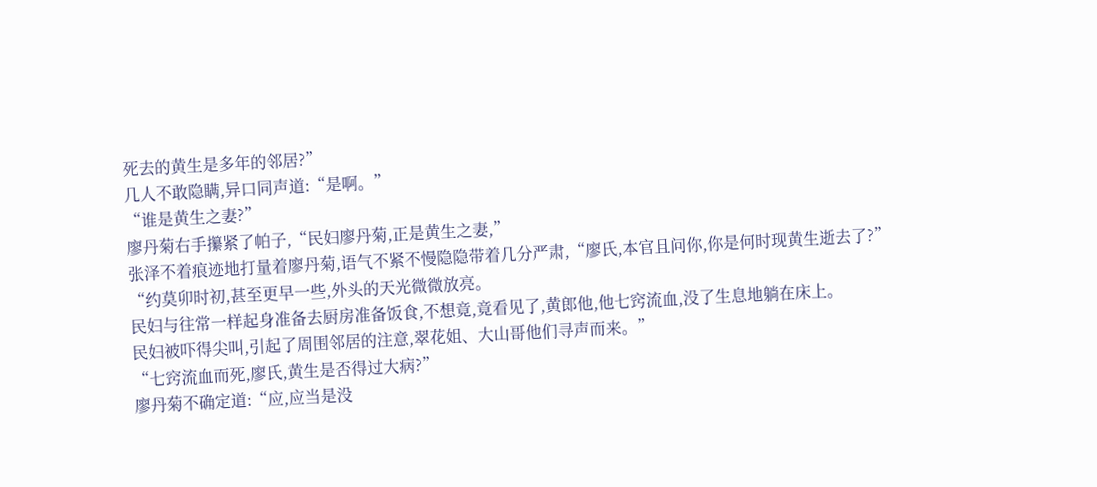死去的黄生是多年的邻居?”
几人不敢隐瞒,异口同声道:“是啊。”
“谁是黄生之妻?”
廖丹菊右手攥紧了帕子,“民妇廖丹菊,正是黄生之妻,”
张泽不着痕迹地打量着廖丹菊,语气不紧不慢隐隐带着几分严肃,“廖氏,本官且问你,你是何时现黄生逝去了?”
“约莫卯时初,甚至更早一些,外头的天光微微放亮。
民妇与往常一样起身准备去厨房准备饭食,不想竟,竟看见了,黄郎他,他七窍流血,没了生息地躺在床上。
民妇被吓得尖叫,引起了周围邻居的注意,翠花姐、大山哥他们寻声而来。”
“七窍流血而死,廖氏,黄生是否得过大病?”
廖丹菊不确定道:“应,应当是没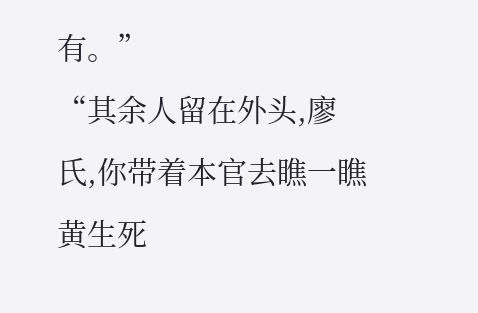有。”
“其余人留在外头,廖氏,你带着本官去瞧一瞧黄生死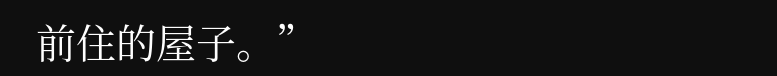前住的屋子。”